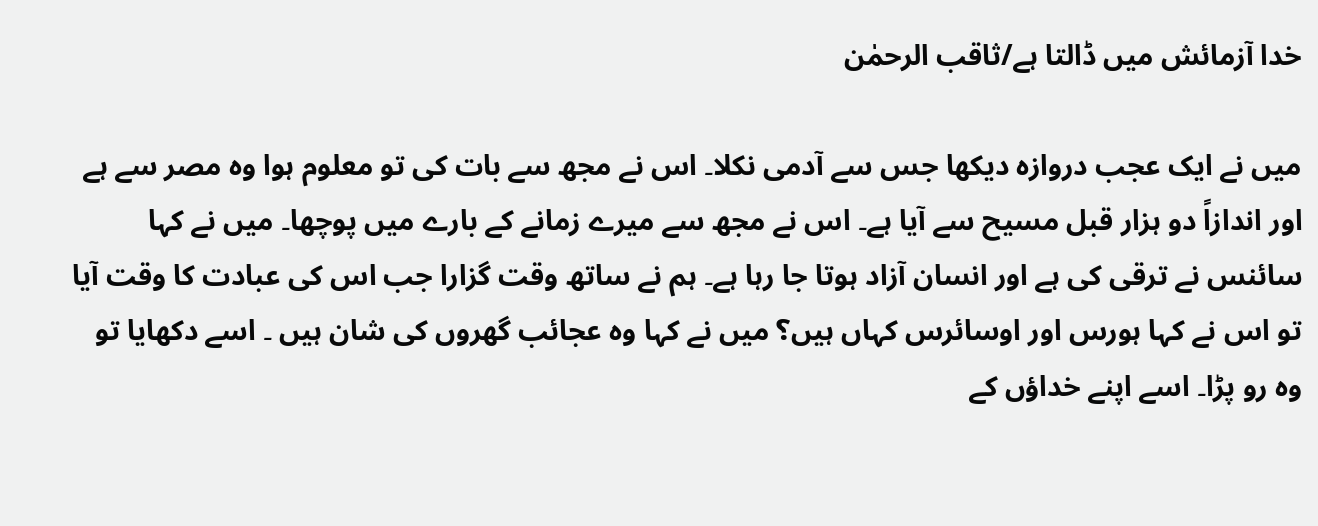خدا آزمائش میں ڈالتا ہے/ثاقب الرحمٰن

میں نے ایک عجب دروازہ دیکھا جس سے آدمی نکلا۔ اس نے مجھ سے بات کی تو معلوم ہوا وہ مصر سے ہے اور اندازاً دو ہزار قبل مسیح سے آیا ہے۔ اس نے مجھ سے میرے زمانے کے بارے میں پوچھا۔ میں نے کہا سائنس نے ترقی کی ہے اور انسان آزاد ہوتا جا رہا ہے۔ ہم نے ساتھ وقت گزارا جب اس کی عبادت کا وقت آیا تو اس نے کہا ہورس اور اوسائرس کہاں ہیں؟ میں نے کہا وہ عجائب گھروں کی شان ہیں ۔ اسے دکھایا تو وہ رو پڑا۔ اسے اپنے خداؤں کے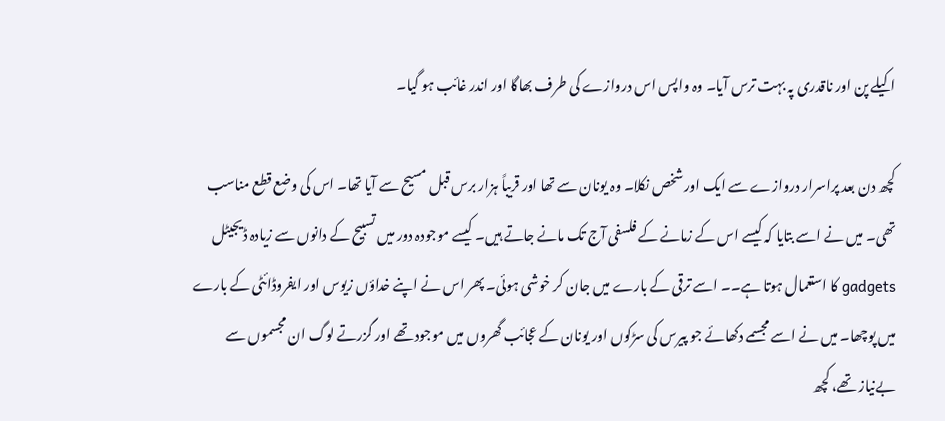اکیلے پن اور ناقدری پہ بہت ترس آیا۔ وہ واپس اس دروازے کی طرف بھاگا اور اندر غائب ہو گیا۔

کچھ دن بعد پراسرار دروازے سے ایک اور شخص نکلا۔ وہ یونان سے تھا اور قریباً ہزار برس قبل مسیح سے آیا تھا۔ اس کی وضع قطع مناسب تھی۔ میں نے اسے بتایا کہ کیسے اس کے زمانے کے فلسفی آج تک مانے جاتے ہیں۔ کیسے موجودہ دور میں تسبیح کے دانوں سے زیادہ ڈیجیٹل gadgets کا استعمال ہوتا ہے۔۔ اسے ترقی کے بارے میں جان کر خوشی ہوئی۔ پھر اس نے اپنے خداؤں زیوس اور ایفروڈائٹی کے بارے میں پوچھا۔ میں نے اسے مجسمے دکھائے جو پیرس کی سڑکوں اور یونان کے عجائب گھروں میں موجود تھے اور گزرتے لوگ ان مجسموں سے بےنیاز تھے، کچھ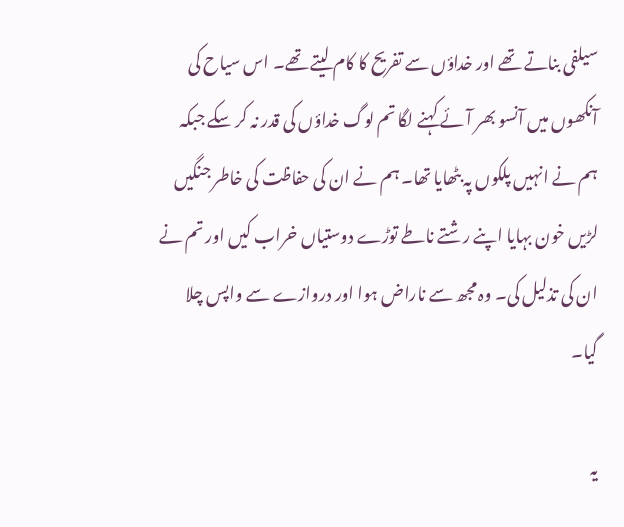سیلفی بناتے تھے اور خداؤں سے تفریح کا کام لیتے تھے۔ اس سیاح کی آنکھوں میں آنسو بھر آئے کہنے لگا تم لوگ خداؤں کی قدر نہ کر سکے جبکہ ہم نے انہیں پلکوں پہ بٹھایا تھا۔ ہم نے ان کی حفاظت کی خاطر جنگیں لڑیں خون بہایا اپنے رشتے ناطے توڑے دوستیاں خراب کیں اور تم نے ان کی تذلیل کی۔ وہ مجھ سے ناراض ہوا اور دروازے سے واپس چلا گیا۔

یہ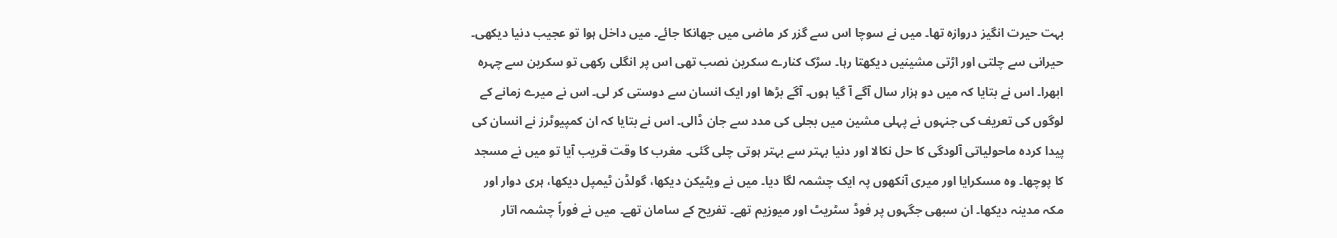بہت حیرت انگیز دروازہ تھا۔ میں نے سوچا اس سے گزر کر ماضی میں جھانکا جائے۔ میں داخل ہوا تو عجیب دنیا دیکھی۔ حیرانی سے چلتی اور اڑتی مشینیں دیکھتا رہا۔ سڑک کنارے سکرین نصب تھی اس پر انگلی رکھی تو سکرین سے چہرہ ابھرا۔ اس نے بتایا کہ میں دو ہزار سال آگے آ گیا ہوں۔ آگے بڑھا اور ایک انسان سے دوستی کر لی۔ اس نے میرے زمانے کے لوگوں کی تعریف کی جنہوں نے پہلی مشین میں بجلی کی مدد سے جان ڈالی۔ اس نے بتایا کہ ان کمپیوٹرز نے انسان کی پیدا کردہ ماحولیاتی آلودگی کا حل نکالا اور دنیا بہتر سے بہتر ہوتی چلی گئی۔ مغرب کا وقت قریب آیا تو میں نے مسجد کا پوچھا۔ وہ مسکرایا اور میری آنکھوں پہ ایک چشمہ لگا دیا۔ میں نے ویٹیکن دیکھا، گولڈن ٹیمپل دیکھا، ہری دوار اور مکہ مدینہ دیکھا۔ ان سبھی جگہوں پر فوڈ سٹریٹ اور میوزیم تھے۔ تفریح کے سامان تھے۔ میں نے فوراً چشمہ اتار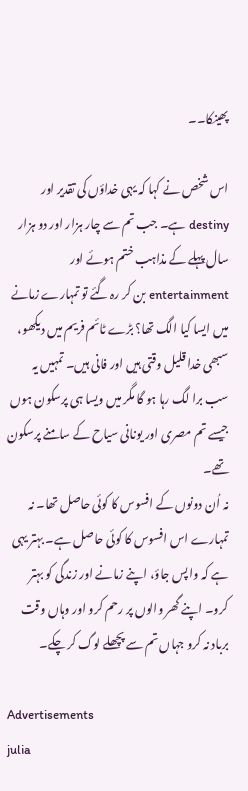پھینکا۔۔

اس شخص نے کہا کہ یہی خداؤں کی تقدیر اور destiny ہے۔ جب تم سے چار ہزار اور دو ہزار سال پہلے کے مذاہب ختم ہوئے اور entertainment بن کر رہ گئے تو تمہارے زمانے میں ایسا کیا الگ تھا؟ بڑے ٹائم فریم میں دیکھو، سبھی خدا قلیل وقتی ہیں اور فانی ہیں۔ تمہیں یہ سب برا لگ رہا ہو گا مگر میں ویسا ہی پرسکون ہوں جیسے تم مصری اور یونانی سیاح کے سامنے پرسکون تھے۔
نہ اُن دونوں کے افسوس کا کوئی حاصل تھا۔ نہ تمہارے اس افسوس کا کوئی حاصل ہے۔ بہتر یہی ہے کہ واپس جاؤ، اپنے زمانے اور زندگی کو بہتر کرو۔ اپنے گھر والوں پر رحم کرو اور وہاں وقت برباد نہ کرو جہاں تم سے پچھلے لوگ کر چکے۔

Advertisements
julia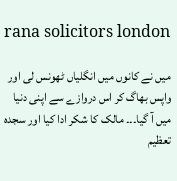rana solicitors london

میں نے کانوں میں انگلیاں ٹھونس لی اور واپس بھاگ کر اس دروازے سے اپنی دنیا میں آ گیا۔۔۔ مالک کا شکر ادا کیا اور سجدہ تعظیم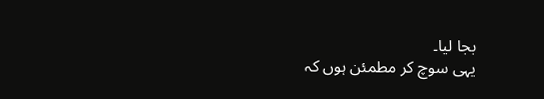بجا لیا۔
یہی سوچ کر مطمئن ہوں کہ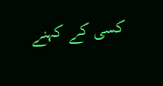کسی کے کہنے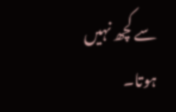سے کچھ نہیں ہوتا۔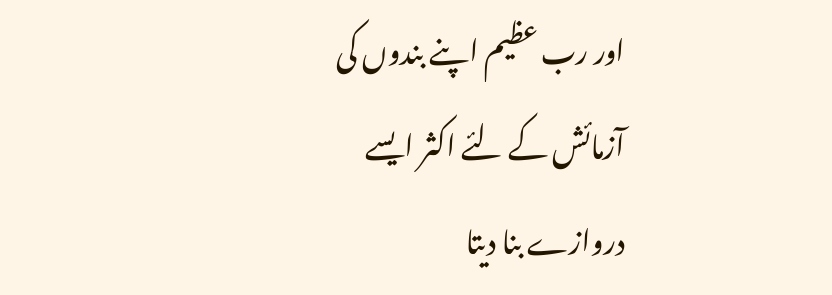اور رب عظیم اپنے بندوں کی آزمائش کے لئے اکثر ایسے دروازے بنا دیتا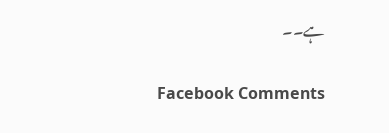ہے۔۔

Facebook Comments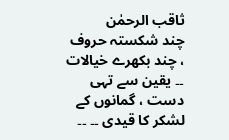ثاقب الرحمٰن
چند شکستہ حروف ، چند بکھرے خیالات ۔۔ یقین سے تہی دست ، گمانوں کے لشکر کا قیدی ۔۔ ۔۔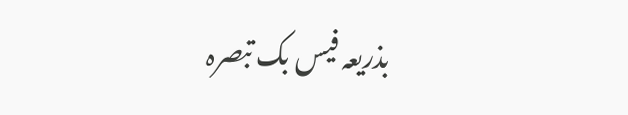بذریعہ فیس بک تبصرہ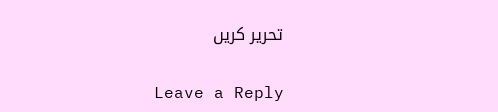تحریر کریں

Leave a Reply